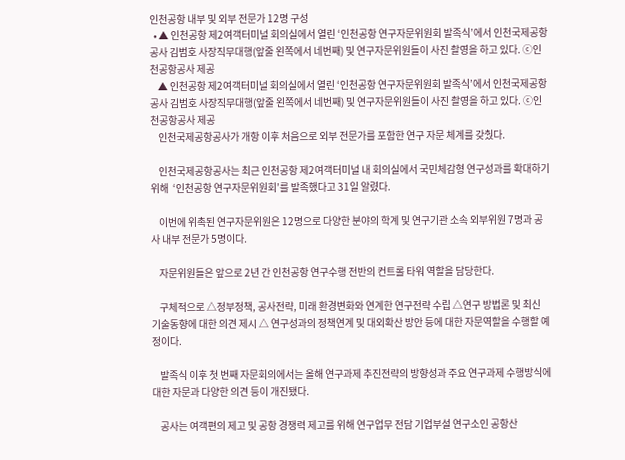인천공항 내부 및 외부 전문가 12명 구성
  • ▲ 인천공항 제2여객터미널 회의실에서 열린 ‘인천공항 연구자문위원회 발족식’에서 인천국제공항공사 김범호 사장직무대행(앞줄 왼쪽에서 네번째) 및 연구자문위원들이 사진 촬영을 하고 있다. ⓒ인천공항공사 제공
    ▲ 인천공항 제2여객터미널 회의실에서 열린 ‘인천공항 연구자문위원회 발족식’에서 인천국제공항공사 김범호 사장직무대행(앞줄 왼쪽에서 네번째) 및 연구자문위원들이 사진 촬영을 하고 있다. ⓒ인천공항공사 제공
    인천국제공항공사가 개항 이후 처음으로 외부 전문가를 포함한 연구 자문 체계를 갖췄다.

    인천국제공항공사는 최근 인천공항 제2여객터미널 내 회의실에서 국민체감형 연구성과를 확대하기 위해  ‘인천공항 연구자문위원회’를 발족했다고 31일 알렸다.

    이번에 위촉된 연구자문위원은 12명으로 다양한 분야의 학계 및 연구기관 소속 외부위원 7명과 공사 내부 전문가 5명이다.

    자문위원들은 앞으로 2년 간 인천공항 연구수행 전반의 컨트롤 타워 역할을 담당한다.

    구체적으로 △정부정책, 공사전략, 미래 환경변화와 연계한 연구전략 수립 △연구 방법론 및 최신 기술동향에 대한 의견 제시 △ 연구성과의 정책연계 및 대외확산 방안 등에 대한 자문역할을 수행할 예정이다.

    발족식 이후 첫 번째 자문회의에서는 올해 연구과제 추진전략의 방향성과 주요 연구과제 수행방식에 대한 자문과 다양한 의견 등이 개진됐다.

    공사는 여객편의 제고 및 공항 경쟁력 제고를 위해 연구업무 전담 기업부설 연구소인 공항산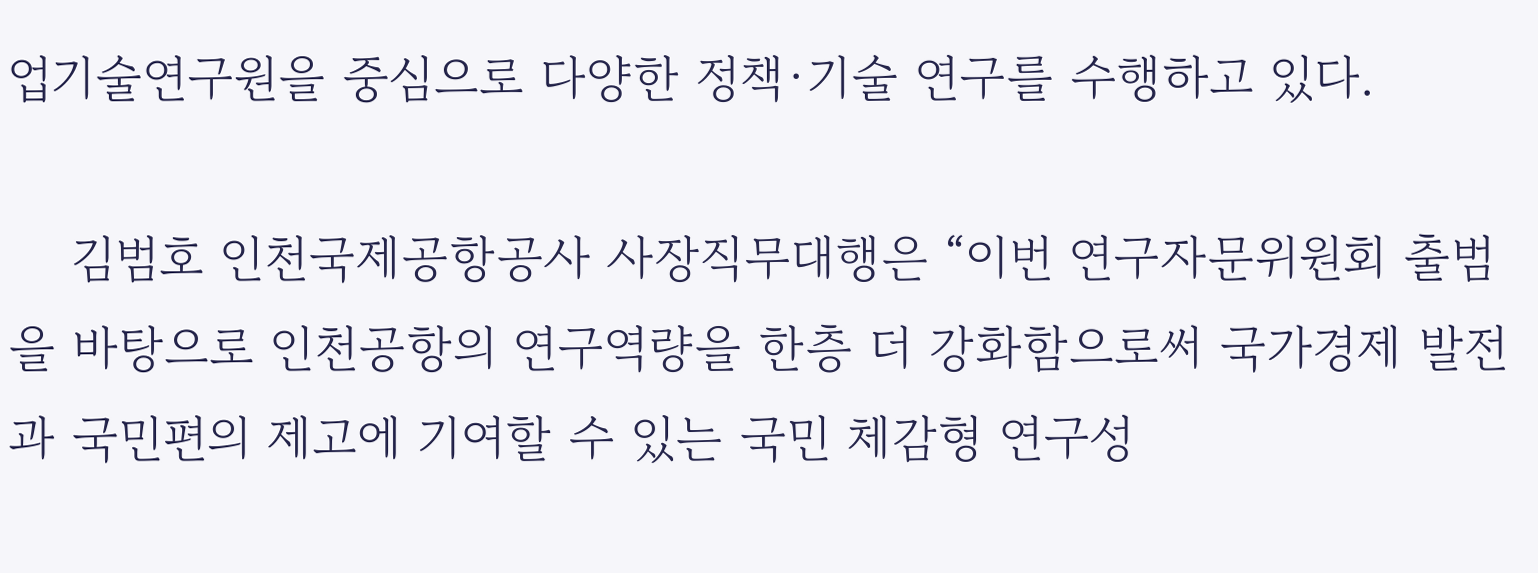업기술연구원을 중심으로 다양한 정책·기술 연구를 수행하고 있다.

    김범호 인천국제공항공사 사장직무대행은 “이번 연구자문위원회 출범을 바탕으로 인천공항의 연구역량을 한층 더 강화함으로써 국가경제 발전과 국민편의 제고에 기여할 수 있는 국민 체감형 연구성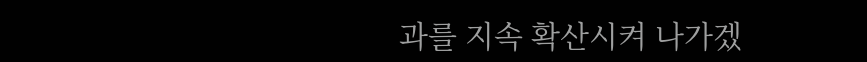과를 지속 확산시켜 나가겠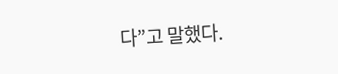다”고 말했다.